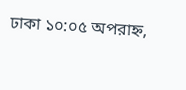ঢাকা ১০:০৫ অপরাহ্ন,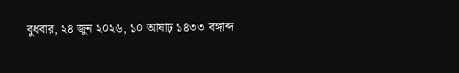বুধবার, ২৪ জুন ২০২৬, ১০ আষাঢ় ১৪৩৩ বঙ্গাব্দ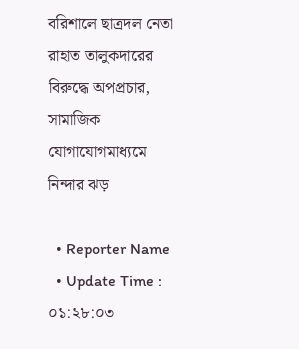বরিশালে ছাত্রদল নেতা রাহাত তালুকদারের বিরুদ্ধে অপপ্রচার, সামাজিক যোগাযোগমাধ্যমে নিন্দার ঝড়

  • Reporter Name
  • Update Time : ০১:২৮:০৩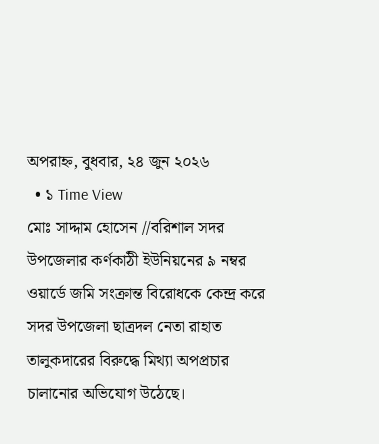অপরাহ্ন, বুধবার, ২৪ জুন ২০২৬
  • ১ Time View
মোঃ সাদ্দাম হোসেন //বরিশাল সদর উপজেলার কর্ণকাঠী ইউনিয়নের ৯ নম্বর ওয়ার্ডে জমি সংক্রান্ত বিরোধকে কেন্দ্র করে সদর উপজেলা ছাত্রদল নেতা রাহাত তালুকদারের বিরুদ্ধে মিথ্যা অপপ্রচার চালানোর অভিযোগ উঠেছে।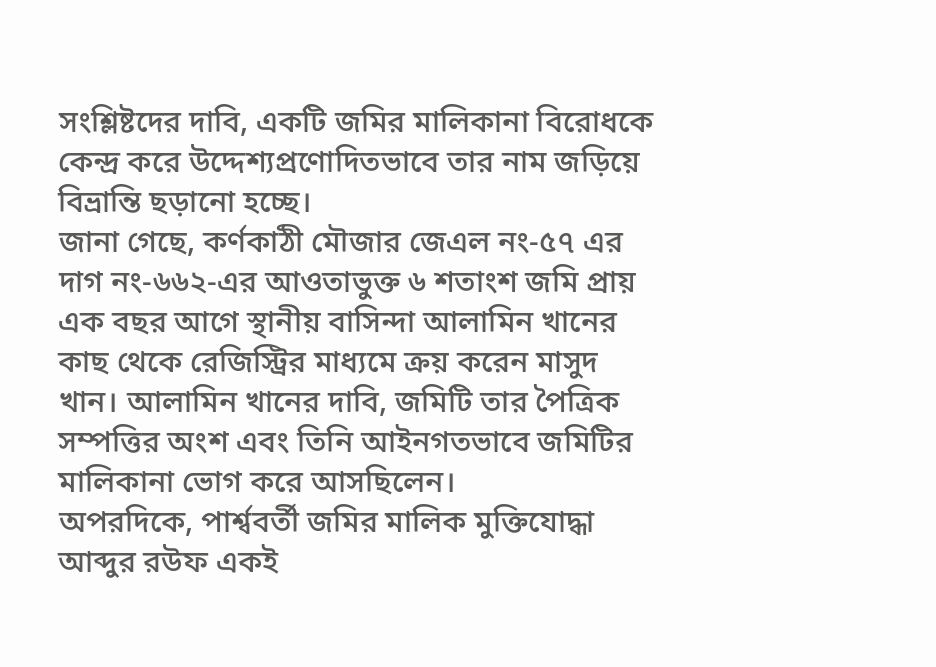সংশ্লিষ্টদের দাবি, একটি জমির মালিকানা বিরোধকে কেন্দ্র করে উদ্দেশ্যপ্রণোদিতভাবে তার নাম জড়িয়ে বিভ্রান্তি ছড়ানো হচ্ছে।
জানা গেছে, কর্ণকাঠী মৌজার জেএল নং-৫৭ এর দাগ নং-৬৬২-এর আওতাভুক্ত ৬ শতাংশ জমি প্রায় এক বছর আগে স্থানীয় বাসিন্দা আলামিন খানের কাছ থেকে রেজিস্ট্রির মাধ্যমে ক্রয় করেন মাসুদ খান। আলামিন খানের দাবি, জমিটি তার পৈত্রিক সম্পত্তির অংশ এবং তিনি আইনগতভাবে জমিটির মালিকানা ভোগ করে আসছিলেন।
অপরদিকে, পার্শ্ববর্তী জমির মালিক মুক্তিযোদ্ধা আব্দুর রউফ একই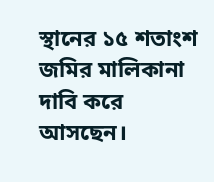স্থানের ১৫ শতাংশ জমির মালিকানা দাবি করে আসছেন।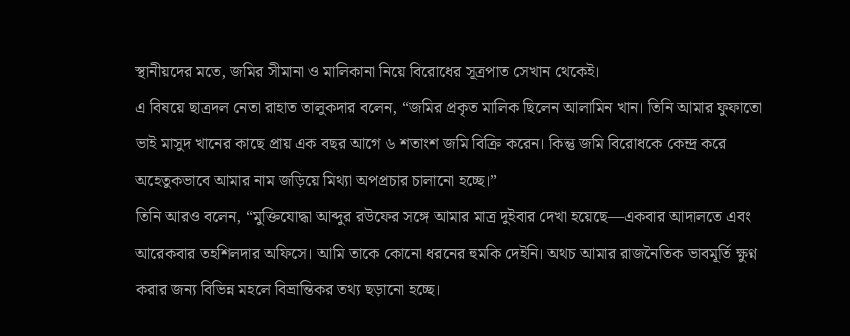স্থানীয়দের মতে, জমির সীমানা ও মালিকানা নিয়ে বিরোধের সূত্রপাত সেখান থেকেই।
এ বিষয়ে ছাত্রদল নেতা রাহাত তালুকদার বলেন, “জমির প্রকৃত মালিক ছিলেন আলামিন খান। তিনি আমার ফুফাতো ভাই মাসুদ খানের কাছে প্রায় এক বছর আগে ৬ শতাংশ জমি বিক্রি করেন। কিন্তু জমি বিরোধকে কেন্দ্র করে অহেতুকভাবে আমার নাম জড়িয়ে মিথ্যা অপপ্রচার চালানো হচ্ছে।”
তিনি আরও বলেন, “মুক্তিযোদ্ধা আব্দুর রউফের সঙ্গে আমার মাত্র দুইবার দেখা হয়েছে—একবার আদালতে এবং আরেকবার তহশিলদার অফিসে। আমি তাকে কোনো ধরনের হুমকি দেইনি। অথচ আমার রাজনৈতিক ভাবমূর্তি ক্ষুণ্ন করার জন্য বিভিন্ন মহলে বিভ্রান্তিকর তথ্য ছড়ানো হচ্ছে।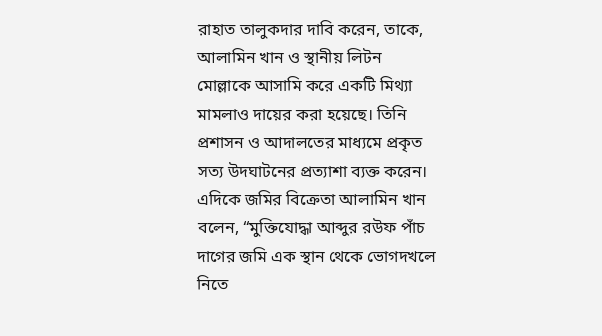রাহাত তালুকদার দাবি করেন, তাকে, আলামিন খান ও স্থানীয় লিটন মোল্লাকে আসামি করে একটি মিথ্যা মামলাও দায়ের করা হয়েছে। তিনি প্রশাসন ও আদালতের মাধ্যমে প্রকৃত সত্য উদঘাটনের প্রত্যাশা ব্যক্ত করেন।
এদিকে জমির বিক্রেতা আলামিন খান বলেন, “মুক্তিযোদ্ধা আব্দুর রউফ পাঁচ দাগের জমি এক স্থান থেকে ভোগদখলে নিতে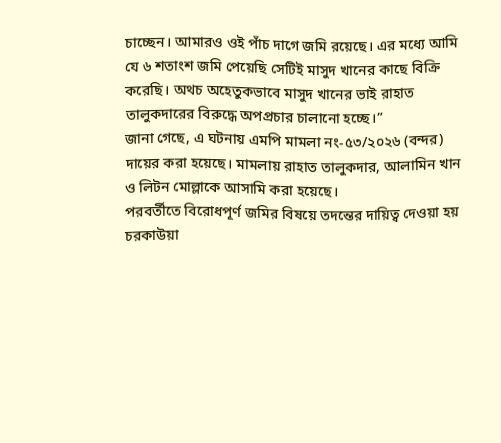চাচ্ছেন। আমারও ওই পাঁচ দাগে জমি রয়েছে। এর মধ্যে আমি যে ৬ শতাংশ জমি পেয়েছি সেটিই মাসুদ খানের কাছে বিক্রি করেছি। অথচ অহেতুকভাবে মাসুদ খানের ভাই রাহাত তালুকদারের বিরুদ্ধে অপপ্রচার চালানো হচ্ছে।”
জানা গেছে, এ ঘটনায় এমপি মামলা নং-৫৩/২০২৬ (বন্দর) দায়ের করা হয়েছে। মামলায় রাহাত তালুকদার, আলামিন খান ও লিটন মোল্লাকে আসামি করা হয়েছে।
পরবর্তীতে বিরোধপূর্ণ জমির বিষয়ে তদন্তের দায়িত্ব দেওয়া হয় চরকাউয়া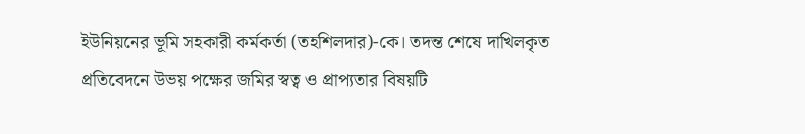ইউনিয়নের ভূমি সহকারী কর্মকর্তা (তহশিলদার)-কে। তদন্ত শেষে দাখিলকৃত প্রতিবেদনে উভয় পক্ষের জমির স্বত্ব ও প্রাপ্যতার বিষয়টি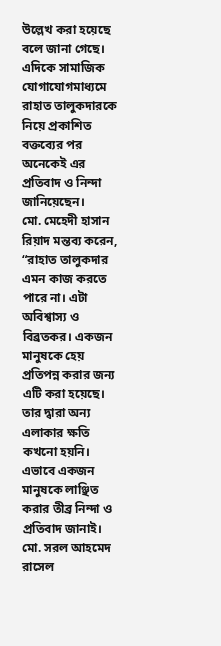উল্লেখ করা হয়েছে বলে জানা গেছে।
এদিকে সামাজিক যোগাযোগমাধ্যমে রাহাত তালুকদারকে নিয়ে প্রকাশিত বক্তব্যের পর অনেকেই এর প্রতিবাদ ও নিন্দা জানিয়েছেন।
মো. মেহেদী হাসান রিয়াদ মন্তব্য করেন, “রাহাত তালুকদার এমন কাজ করতে পারে না। এটা অবিশ্বাস্য ও বিব্রতকর। একজন মানুষকে হেয় প্রতিপন্ন করার জন্য এটি করা হয়েছে। তার দ্বারা অন্য এলাকার ক্ষতি কখনো হয়নি। এভাবে একজন মানুষকে লাঞ্ছিত করার তীব্র নিন্দা ও প্রতিবাদ জানাই।
মো. সরল আহমেদ রাসেল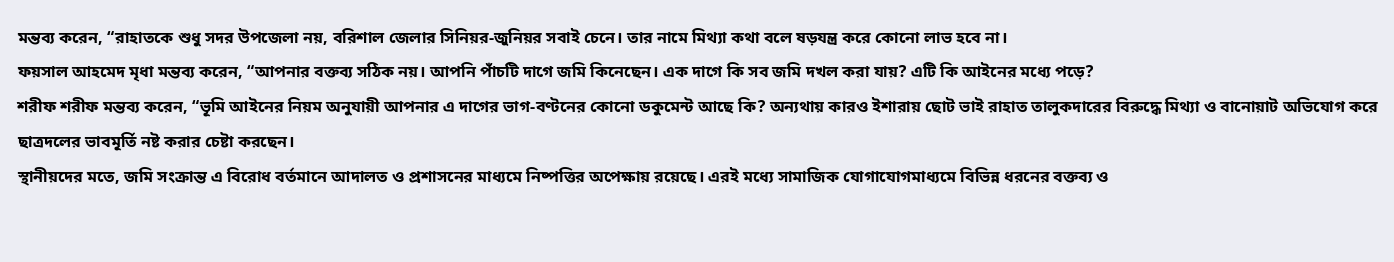মন্তব্য করেন, “রাহাতকে শুধু সদর উপজেলা নয়, বরিশাল জেলার সিনিয়র-জুনিয়র সবাই চেনে। তার নামে মিথ্যা কথা বলে ষড়যন্ত্র করে কোনো লাভ হবে না।
ফয়সাল আহমেদ মৃধা মন্তব্য করেন, “আপনার বক্তব্য সঠিক নয়। আপনি পাঁচটি দাগে জমি কিনেছেন। এক দাগে কি সব জমি দখল করা যায়? এটি কি আইনের মধ্যে পড়ে?
শরীফ শরীফ মন্তব্য করেন, “ভূমি আইনের নিয়ম অনুযায়ী আপনার এ দাগের ভাগ-বণ্টনের কোনো ডকুমেন্ট আছে কি? অন্যথায় কারও ইশারায় ছোট ভাই রাহাত তালুকদারের বিরুদ্ধে মিথ্যা ও বানোয়াট অভিযোগ করে ছাত্রদলের ভাবমূর্তি নষ্ট করার চেষ্টা করছেন।
স্থানীয়দের মতে, জমি সংক্রান্ত এ বিরোধ বর্তমানে আদালত ও প্রশাসনের মাধ্যমে নিষ্পত্তির অপেক্ষায় রয়েছে। এরই মধ্যে সামাজিক যোগাযোগমাধ্যমে বিভিন্ন ধরনের বক্তব্য ও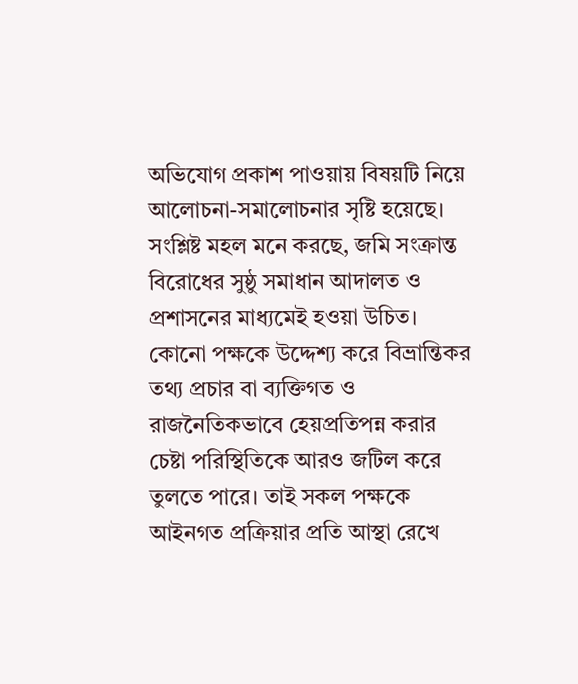অভিযোগ প্রকাশ পাওয়ায় বিষয়টি নিয়ে আলোচনা-সমালোচনার সৃষ্টি হয়েছে।
সংশ্লিষ্ট মহল মনে করছে, জমি সংক্রান্ত বিরোধের সুষ্ঠু সমাধান আদালত ও প্রশাসনের মাধ্যমেই হওয়া উচিত। কোনো পক্ষকে উদ্দেশ্য করে বিভ্রান্তিকর তথ্য প্রচার বা ব্যক্তিগত ও রাজনৈতিকভাবে হেয়প্রতিপন্ন করার চেষ্টা পরিস্থিতিকে আরও জটিল করে তুলতে পারে। তাই সকল পক্ষকে আইনগত প্রক্রিয়ার প্রতি আস্থা রেখে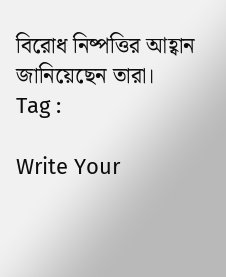বিরোধ নিষ্পত্তির আহ্বান জানিয়েছেন তারা।
Tag :

Write Your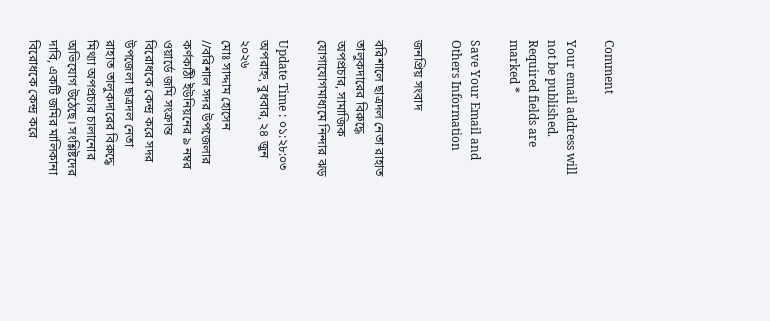Comment

Your email address will not be published. Required fields are marked *

Save Your Email and Others Information

জনপ্রিয় সংবাদ

বরিশালে ছাত্রদল নেতা রাহাত তালুকদারের বিরুদ্ধে অপপ্রচার, সামাজিক যোগাযোগমাধ্যমে নিন্দার ঝড়

Update Time : ০১:২৮:০৩ অপরাহ্ন, বুধবার, ২৪ জুন ২০২৬
মোঃ সাদ্দাম হোসেন //বরিশাল সদর উপজেলার কর্ণকাঠী ইউনিয়নের ৯ নম্বর ওয়ার্ডে জমি সংক্রান্ত বিরোধকে কেন্দ্র করে সদর উপজেলা ছাত্রদল নেতা রাহাত তালুকদারের বিরুদ্ধে মিথ্যা অপপ্রচার চালানোর অভিযোগ উঠেছে। সংশ্লিষ্টদের দাবি, একটি জমির মালিকানা বিরোধকে কেন্দ্র করে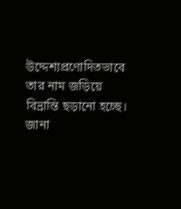উদ্দেশ্যপ্রণোদিতভাবে তার নাম জড়িয়ে বিভ্রান্তি ছড়ানো হচ্ছে।
জানা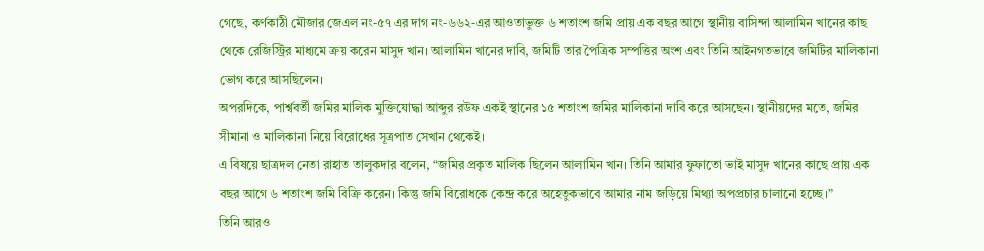গেছে, কর্ণকাঠী মৌজার জেএল নং-৫৭ এর দাগ নং-৬৬২-এর আওতাভুক্ত ৬ শতাংশ জমি প্রায় এক বছর আগে স্থানীয় বাসিন্দা আলামিন খানের কাছ থেকে রেজিস্ট্রির মাধ্যমে ক্রয় করেন মাসুদ খান। আলামিন খানের দাবি, জমিটি তার পৈত্রিক সম্পত্তির অংশ এবং তিনি আইনগতভাবে জমিটির মালিকানা ভোগ করে আসছিলেন।
অপরদিকে, পার্শ্ববর্তী জমির মালিক মুক্তিযোদ্ধা আব্দুর রউফ একই স্থানের ১৫ শতাংশ জমির মালিকানা দাবি করে আসছেন। স্থানীয়দের মতে, জমির সীমানা ও মালিকানা নিয়ে বিরোধের সূত্রপাত সেখান থেকেই।
এ বিষয়ে ছাত্রদল নেতা রাহাত তালুকদার বলেন, “জমির প্রকৃত মালিক ছিলেন আলামিন খান। তিনি আমার ফুফাতো ভাই মাসুদ খানের কাছে প্রায় এক বছর আগে ৬ শতাংশ জমি বিক্রি করেন। কিন্তু জমি বিরোধকে কেন্দ্র করে অহেতুকভাবে আমার নাম জড়িয়ে মিথ্যা অপপ্রচার চালানো হচ্ছে।”
তিনি আরও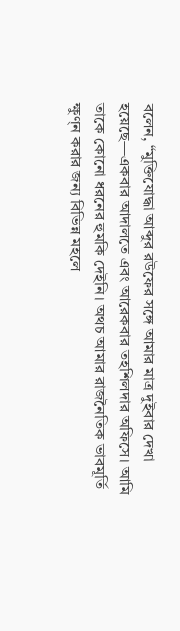বলেন, “মুক্তিযোদ্ধা আব্দুর রউফের সঙ্গে আমার মাত্র দুইবার দেখা হয়েছে—একবার আদালতে এবং আরেকবার তহশিলদার অফিসে। আমি তাকে কোনো ধরনের হুমকি দেইনি। অথচ আমার রাজনৈতিক ভাবমূর্তি ক্ষুণ্ন করার জন্য বিভিন্ন মহলে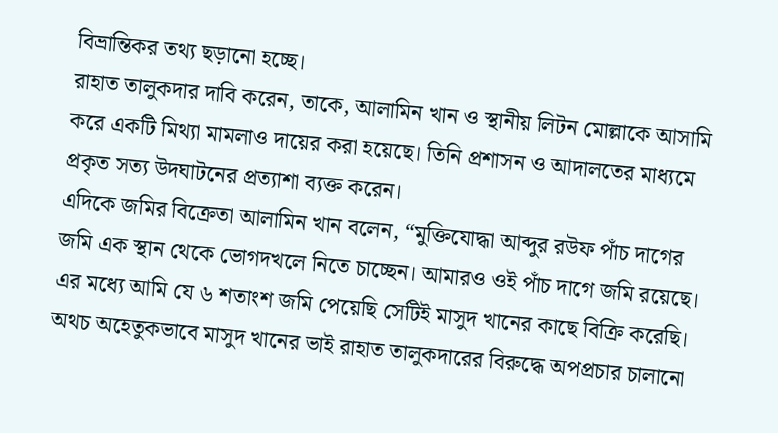বিভ্রান্তিকর তথ্য ছড়ানো হচ্ছে।
রাহাত তালুকদার দাবি করেন, তাকে, আলামিন খান ও স্থানীয় লিটন মোল্লাকে আসামি করে একটি মিথ্যা মামলাও দায়ের করা হয়েছে। তিনি প্রশাসন ও আদালতের মাধ্যমে প্রকৃত সত্য উদঘাটনের প্রত্যাশা ব্যক্ত করেন।
এদিকে জমির বিক্রেতা আলামিন খান বলেন, “মুক্তিযোদ্ধা আব্দুর রউফ পাঁচ দাগের জমি এক স্থান থেকে ভোগদখলে নিতে চাচ্ছেন। আমারও ওই পাঁচ দাগে জমি রয়েছে। এর মধ্যে আমি যে ৬ শতাংশ জমি পেয়েছি সেটিই মাসুদ খানের কাছে বিক্রি করেছি। অথচ অহেতুকভাবে মাসুদ খানের ভাই রাহাত তালুকদারের বিরুদ্ধে অপপ্রচার চালানো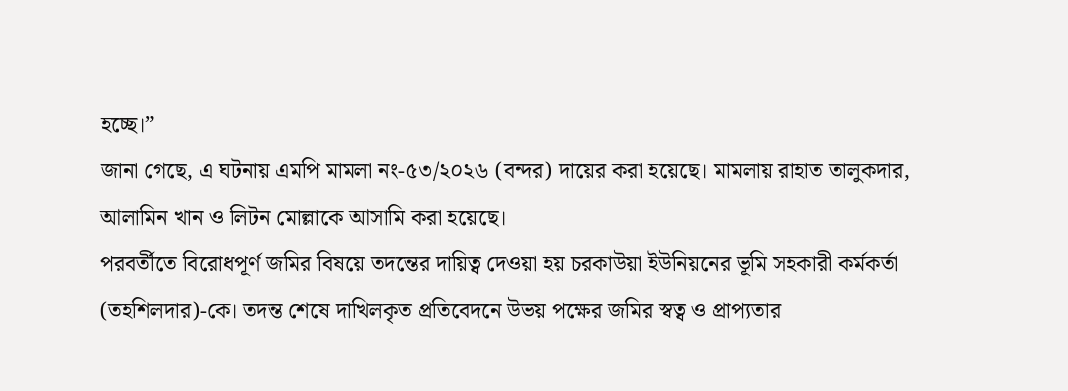হচ্ছে।”
জানা গেছে, এ ঘটনায় এমপি মামলা নং-৫৩/২০২৬ (বন্দর) দায়ের করা হয়েছে। মামলায় রাহাত তালুকদার, আলামিন খান ও লিটন মোল্লাকে আসামি করা হয়েছে।
পরবর্তীতে বিরোধপূর্ণ জমির বিষয়ে তদন্তের দায়িত্ব দেওয়া হয় চরকাউয়া ইউনিয়নের ভূমি সহকারী কর্মকর্তা (তহশিলদার)-কে। তদন্ত শেষে দাখিলকৃত প্রতিবেদনে উভয় পক্ষের জমির স্বত্ব ও প্রাপ্যতার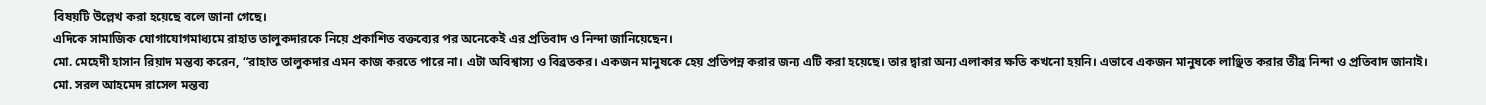বিষয়টি উল্লেখ করা হয়েছে বলে জানা গেছে।
এদিকে সামাজিক যোগাযোগমাধ্যমে রাহাত তালুকদারকে নিয়ে প্রকাশিত বক্তব্যের পর অনেকেই এর প্রতিবাদ ও নিন্দা জানিয়েছেন।
মো. মেহেদী হাসান রিয়াদ মন্তব্য করেন, “রাহাত তালুকদার এমন কাজ করতে পারে না। এটা অবিশ্বাস্য ও বিব্রতকর। একজন মানুষকে হেয় প্রতিপন্ন করার জন্য এটি করা হয়েছে। তার দ্বারা অন্য এলাকার ক্ষতি কখনো হয়নি। এভাবে একজন মানুষকে লাঞ্ছিত করার তীব্র নিন্দা ও প্রতিবাদ জানাই।
মো. সরল আহমেদ রাসেল মন্তব্য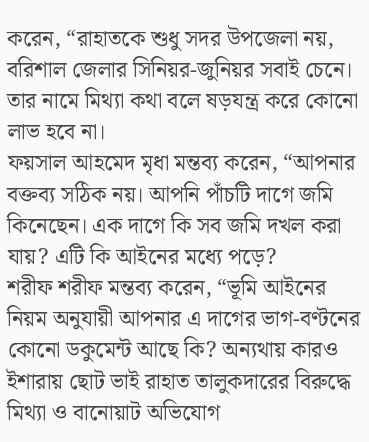করেন, “রাহাতকে শুধু সদর উপজেলা নয়, বরিশাল জেলার সিনিয়র-জুনিয়র সবাই চেনে। তার নামে মিথ্যা কথা বলে ষড়যন্ত্র করে কোনো লাভ হবে না।
ফয়সাল আহমেদ মৃধা মন্তব্য করেন, “আপনার বক্তব্য সঠিক নয়। আপনি পাঁচটি দাগে জমি কিনেছেন। এক দাগে কি সব জমি দখল করা যায়? এটি কি আইনের মধ্যে পড়ে?
শরীফ শরীফ মন্তব্য করেন, “ভূমি আইনের নিয়ম অনুযায়ী আপনার এ দাগের ভাগ-বণ্টনের কোনো ডকুমেন্ট আছে কি? অন্যথায় কারও ইশারায় ছোট ভাই রাহাত তালুকদারের বিরুদ্ধে মিথ্যা ও বানোয়াট অভিযোগ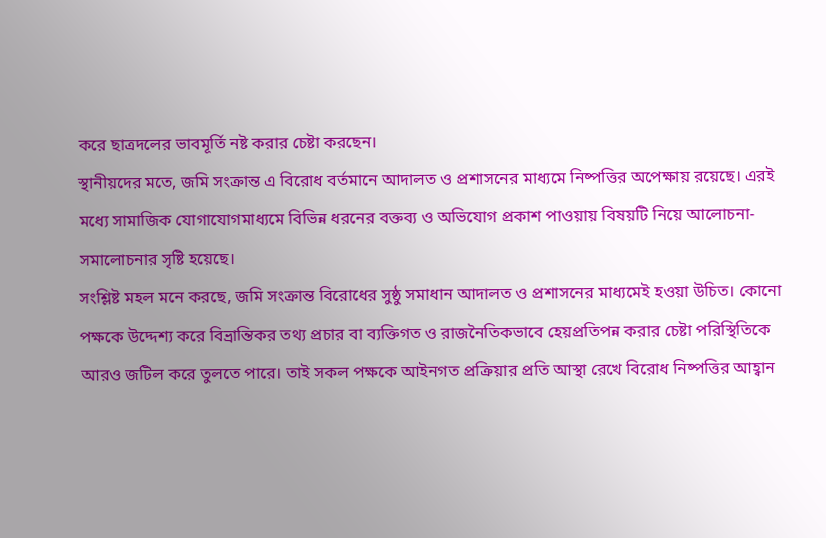করে ছাত্রদলের ভাবমূর্তি নষ্ট করার চেষ্টা করছেন।
স্থানীয়দের মতে, জমি সংক্রান্ত এ বিরোধ বর্তমানে আদালত ও প্রশাসনের মাধ্যমে নিষ্পত্তির অপেক্ষায় রয়েছে। এরই মধ্যে সামাজিক যোগাযোগমাধ্যমে বিভিন্ন ধরনের বক্তব্য ও অভিযোগ প্রকাশ পাওয়ায় বিষয়টি নিয়ে আলোচনা-সমালোচনার সৃষ্টি হয়েছে।
সংশ্লিষ্ট মহল মনে করছে, জমি সংক্রান্ত বিরোধের সুষ্ঠু সমাধান আদালত ও প্রশাসনের মাধ্যমেই হওয়া উচিত। কোনো পক্ষকে উদ্দেশ্য করে বিভ্রান্তিকর তথ্য প্রচার বা ব্যক্তিগত ও রাজনৈতিকভাবে হেয়প্রতিপন্ন করার চেষ্টা পরিস্থিতিকে আরও জটিল করে তুলতে পারে। তাই সকল পক্ষকে আইনগত প্রক্রিয়ার প্রতি আস্থা রেখে বিরোধ নিষ্পত্তির আহ্বান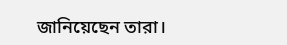জানিয়েছেন তারা।